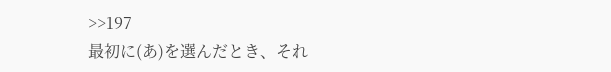>>197
最初に(あ)を選んだとき、それ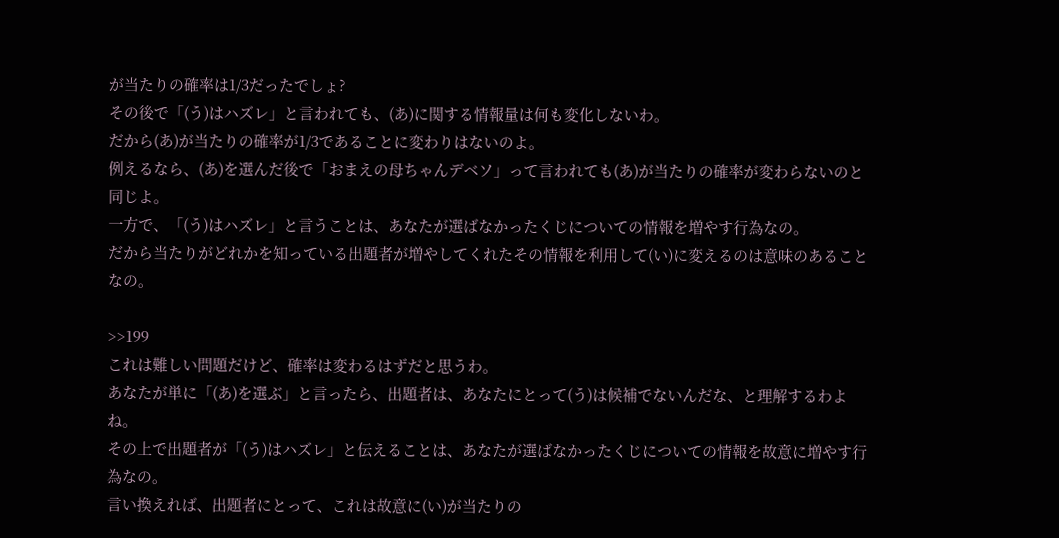が当たりの確率は1/3だったでしょ?
その後で「(う)はハズレ」と言われても、(あ)に関する情報量は何も変化しないわ。
だから(あ)が当たりの確率が1/3であることに変わりはないのよ。
例えるなら、(あ)を選んだ後で「おまえの母ちゃんデベソ」って言われても(あ)が当たりの確率が変わらないのと同じよ。
一方で、「(う)はハズレ」と言うことは、あなたが選ばなかったくじについての情報を増やす行為なの。
だから当たりがどれかを知っている出題者が増やしてくれたその情報を利用して(い)に変えるのは意味のあることなの。

>>199
これは難しい問題だけど、確率は変わるはずだと思うわ。
あなたが単に「(あ)を選ぶ」と言ったら、出題者は、あなたにとって(う)は候補でないんだな、と理解するわよね。
その上で出題者が「(う)はハズレ」と伝えることは、あなたが選ばなかったくじについての情報を故意に増やす行為なの。
言い換えれば、出題者にとって、これは故意に(い)が当たりの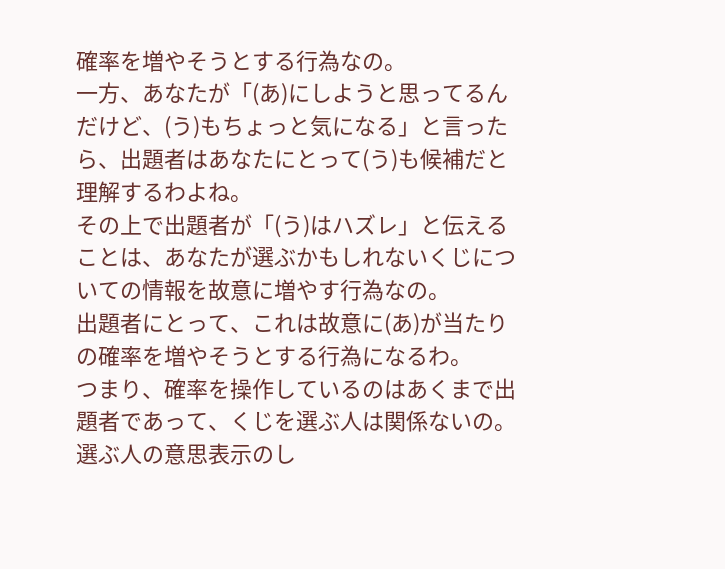確率を増やそうとする行為なの。
一方、あなたが「(あ)にしようと思ってるんだけど、(う)もちょっと気になる」と言ったら、出題者はあなたにとって(う)も候補だと理解するわよね。
その上で出題者が「(う)はハズレ」と伝えることは、あなたが選ぶかもしれないくじについての情報を故意に増やす行為なの。
出題者にとって、これは故意に(あ)が当たりの確率を増やそうとする行為になるわ。
つまり、確率を操作しているのはあくまで出題者であって、くじを選ぶ人は関係ないの。
選ぶ人の意思表示のし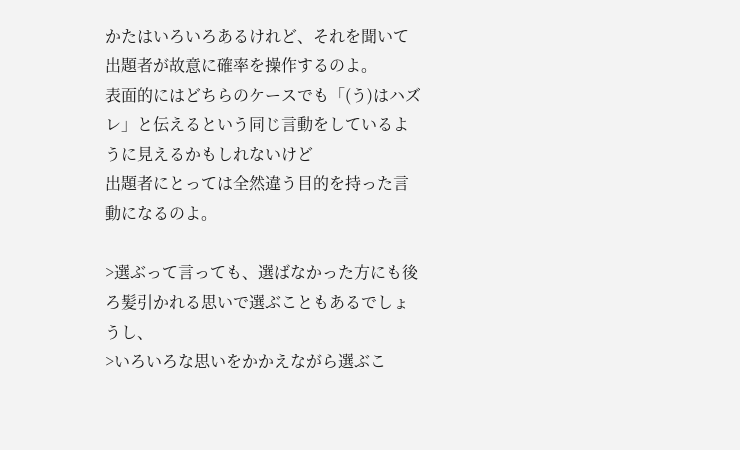かたはいろいろあるけれど、それを聞いて出題者が故意に確率を操作するのよ。
表面的にはどちらのケースでも「(う)はハズレ」と伝えるという同じ言動をしているように見えるかもしれないけど
出題者にとっては全然違う目的を持った言動になるのよ。

>選ぶって言っても、選ばなかった方にも後ろ髪引かれる思いで選ぶこともあるでしょうし、
>いろいろな思いをかかえながら選ぶこ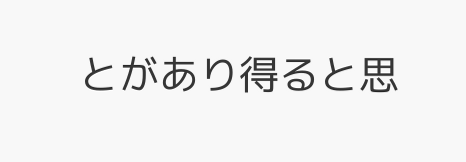とがあり得ると思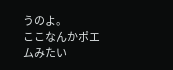うのよ。
ここなんかポエムみたい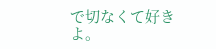で切なくて好きよ。